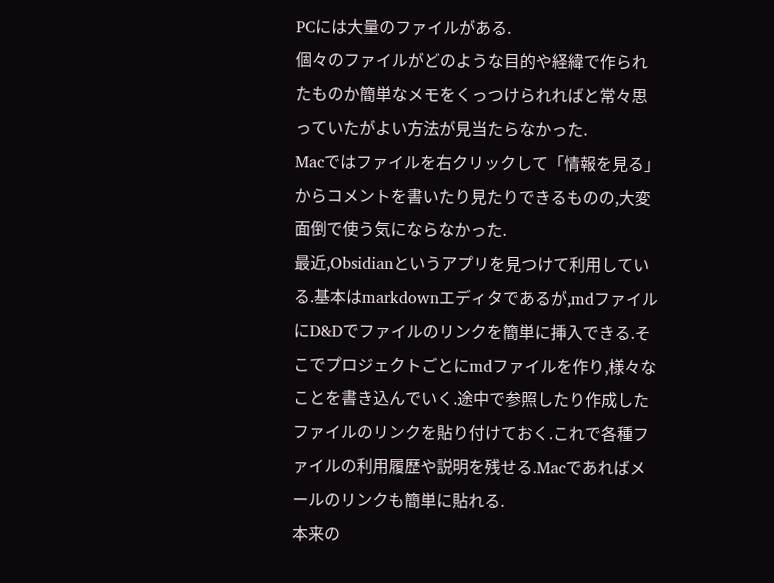PCには大量のファイルがある.
個々のファイルがどのような目的や経緯で作られたものか簡単なメモをくっつけられればと常々思っていたがよい方法が見当たらなかった.
Macではファイルを右クリックして「情報を見る」からコメントを書いたり見たりできるものの,大変面倒で使う気にならなかった.
最近,Obsidianというアプリを見つけて利用している.基本はmarkdownエディタであるが,mdファイルにD&Dでファイルのリンクを簡単に挿入できる.そこでプロジェクトごとにmdファイルを作り,様々なことを書き込んでいく.途中で参照したり作成したファイルのリンクを貼り付けておく.これで各種ファイルの利用履歴や説明を残せる.Macであればメールのリンクも簡単に貼れる.
本来の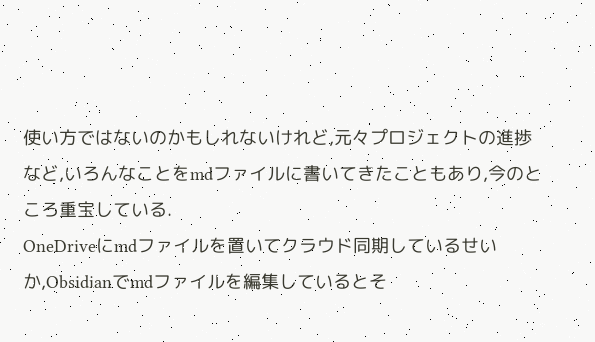使い方ではないのかもしれないけれど,元々プロジェクトの進捗など,いろんなことをmdファイルに書いてきたこともあり,今のところ重宝している.
OneDriveにmdファイルを置いてクラウド同期しているせいか,Obsidianでmdファイルを編集しているとそ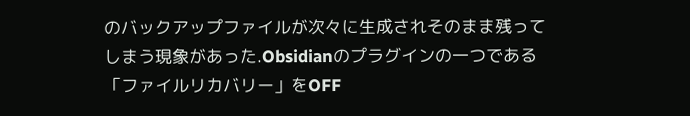のバックアップファイルが次々に生成されそのまま残ってしまう現象があった.Obsidianのプラグインの一つである「ファイルリカバリー」をOFF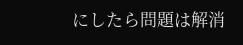にしたら問題は解消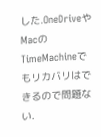した.OneDriveやMacのTimeMachineでもリカバリはできるので問題ない.